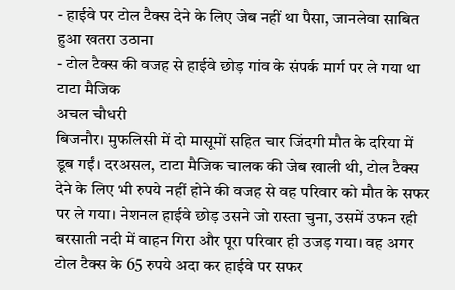- हाईवे पर टोल टैक्स देने के लिए जेब नहीं था पैसा, जानलेवा साबित हुआ खतरा उठाना
- टोल टैक्स की वजह से हाईवे छोड़ गांव के संपर्क मार्ग पर ले गया था टाटा मैजिक
अचल चौधरी
बिजनौर। मुफलिसी में दो मासूमों सहित चार जिंदगी मौत के दरिया में डूब गईं। दरअसल, टाटा मैजिक चालक की जेब खाली थी, टोल टैक्स देने के लिए भी रुपये नहीं होने की वजह से वह परिवार को मौत के सफर पर ले गया। नेशनल हाईवे छोड़ उसने जो रास्ता चुना, उसमें उफन रही बरसाती नदी में वाहन गिरा और पूरा परिवार ही उजड़ गया। वह अगर टोल टैक्स के 65 रुपये अदा कर हाईवे पर सफर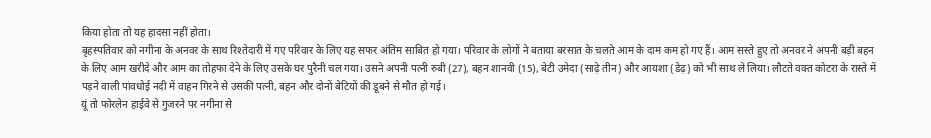किया होता तो यह हादसा नहीं होता।
बृहस्पतिवार को नगीना के अनवर के साथ रिश्तेदारी में गए परिवार के लिए यह सफर अंतिम साबित हो गया। परिवार के लोगों ने बताया बरसात के चलते आम के दाम कम हो गए हैं। आम सस्ते हुए तो अनवर ने अपनी बड़ी बहन के लिए आम खरीदे और आम का तोहफा देने के लिए उसके घर पुरैनी चल गया। उसने अपनी पत्नी रुबी (27), बहन शानवी (15), बेटी उमेदा (साढ़े तीन) और आयशा (डेढ़) को भी साथ ले लिया। लौटते वक्त कोटरा के रास्ते में पड़ने वाली पांवधोई नदी में वाहन गिरने से उसकी पत्नी, बहन और दोनों बेटियों की डूबने से मौत हो गई।
यूं तो फोरलेन हाईवे से गुजरने पर नगीना से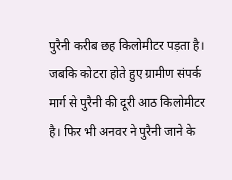पुरैनी करीब छह किलोमीटर पड़ता है। जबकि कोटरा होते हुए ग्रामीण संपर्क मार्ग से पुरैनी की दूरी आठ किलोमीटर है। फिर भी अनवर ने पुरैनी जाने के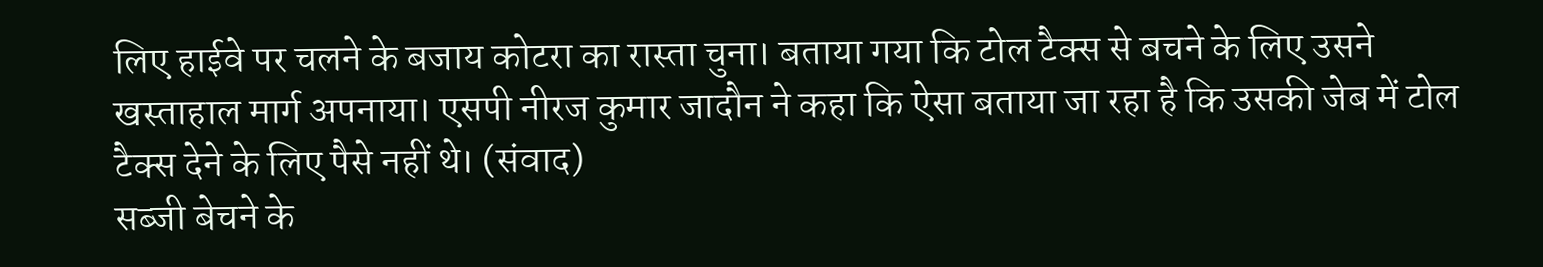लिए हाईवे पर चलने के बजाय कोटरा का रास्ता चुना। बताया गया कि टोल टैक्स से बचने के लिए उसने खस्ताहाल मार्ग अपनाया। एसपी नीरज कुमार जादौन ने कहा कि ऐसा बताया जा रहा है कि उसकी जेब में टोल टैक्स देने के लिए पैसे नहीं थे। (संवाद)
सब्जी बेचने के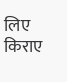लिए किराए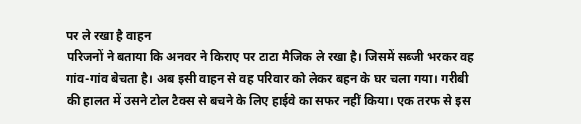पर ले रखा है वाहन
परिजनों ने बताया कि अनवर ने किराए पर टाटा मैजिक ले रखा है। जिसमें सब्जी भरकर वह गांव-गांव बेचता है। अब इसी वाहन से वह परिवार को लेकर बहन के घर चला गया। गरीबी की हालत में उसने टोल टैक्स से बचने के लिए हाईवे का सफर नहीं किया। एक तरफ से इस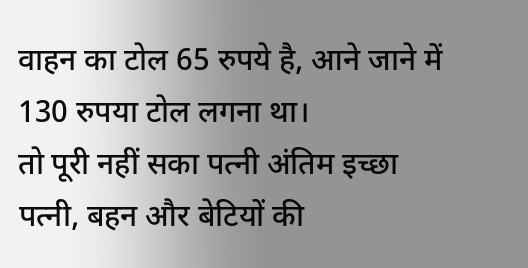वाहन का टोल 65 रुपये है, आने जाने में 130 रुपया टोल लगना था।
तो पूरी नहीं सका पत्नी अंतिम इच्छा
पत्नी, बहन और बेटियों की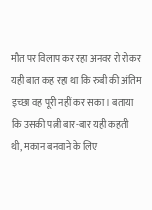मौत पर विलाप कर रहा अनवर रो रोकर यही बात कह रहा था कि रुबी की अंतिम इच्छा वह पूरी नहीं कर सका। बताया कि उसकी पत्नी बार-बार यही कहती थी, मकान बनवाने के लिए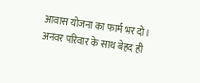आवास योजना का फार्म भर दो। अनवर परिवार के साथ बेहद ही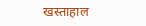खस्ताहाल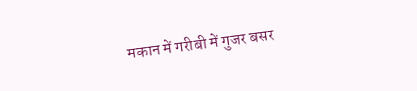मकान में गरीबी में गुजर बसर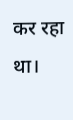कर रहा था।